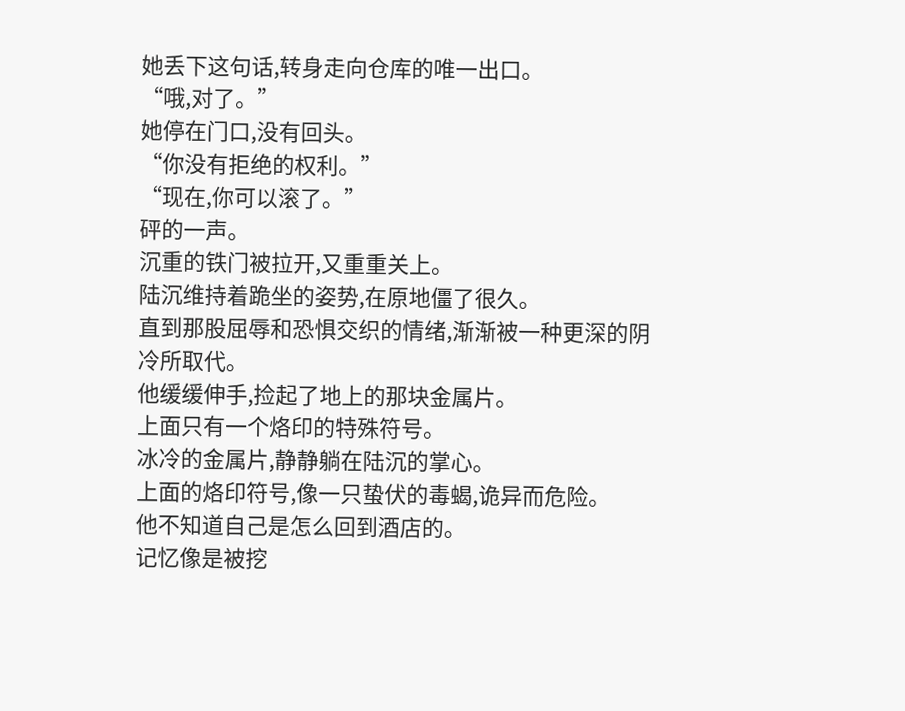她丢下这句话,转身走向仓库的唯一出口。
“哦,对了。”
她停在门口,没有回头。
“你没有拒绝的权利。”
“现在,你可以滚了。”
砰的一声。
沉重的铁门被拉开,又重重关上。
陆沉维持着跪坐的姿势,在原地僵了很久。
直到那股屈辱和恐惧交织的情绪,渐渐被一种更深的阴冷所取代。
他缓缓伸手,捡起了地上的那块金属片。
上面只有一个烙印的特殊符号。
冰冷的金属片,静静躺在陆沉的掌心。
上面的烙印符号,像一只蛰伏的毒蝎,诡异而危险。
他不知道自己是怎么回到酒店的。
记忆像是被挖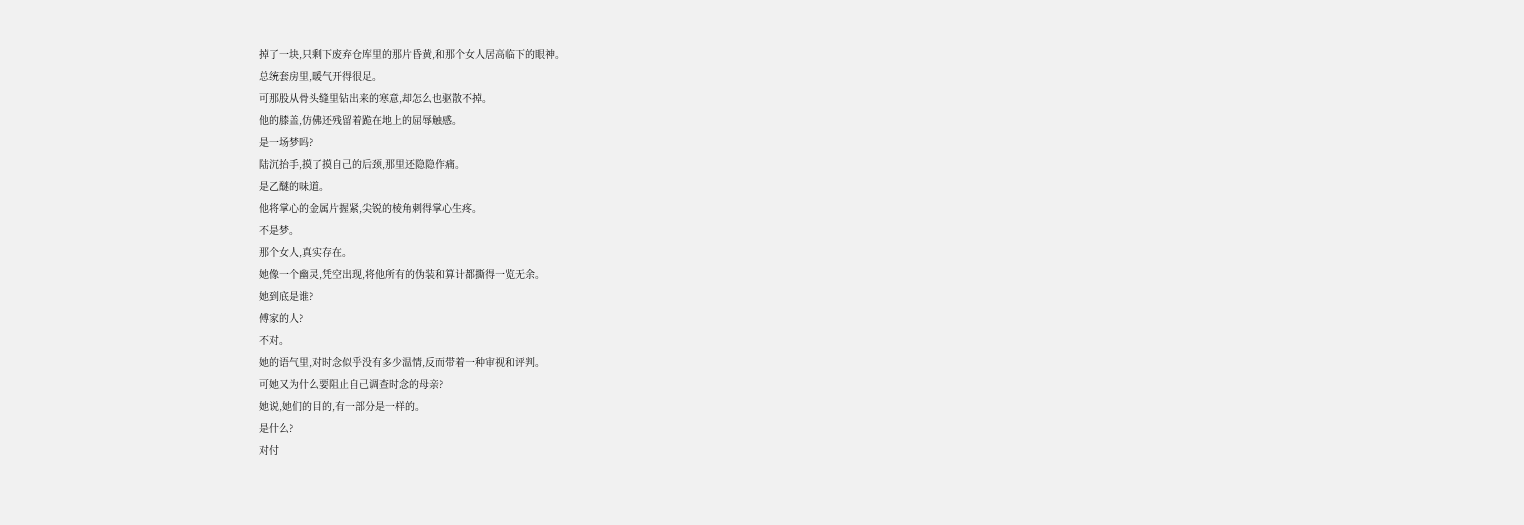掉了一块,只剩下废弃仓库里的那片昏黄,和那个女人居高临下的眼神。
总统套房里,暖气开得很足。
可那股从骨头缝里钻出来的寒意,却怎么也驱散不掉。
他的膝盖,仿佛还残留着跪在地上的屈辱触感。
是一场梦吗?
陆沉抬手,摸了摸自己的后颈,那里还隐隐作痛。
是乙醚的味道。
他将掌心的金属片握紧,尖锐的棱角刺得掌心生疼。
不是梦。
那个女人,真实存在。
她像一个幽灵,凭空出现,将他所有的伪装和算计都撕得一览无余。
她到底是谁?
傅家的人?
不对。
她的语气里,对时念似乎没有多少温情,反而带着一种审视和评判。
可她又为什么要阻止自己调查时念的母亲?
她说,她们的目的,有一部分是一样的。
是什么?
对付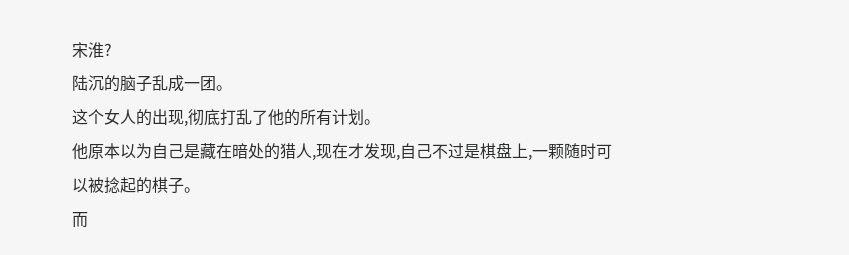宋淮?
陆沉的脑子乱成一团。
这个女人的出现,彻底打乱了他的所有计划。
他原本以为自己是藏在暗处的猎人,现在才发现,自己不过是棋盘上,一颗随时可以被捻起的棋子。
而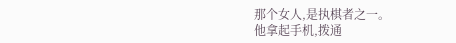那个女人,是执棋者之一。
他拿起手机,拨通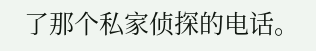了那个私家侦探的电话。